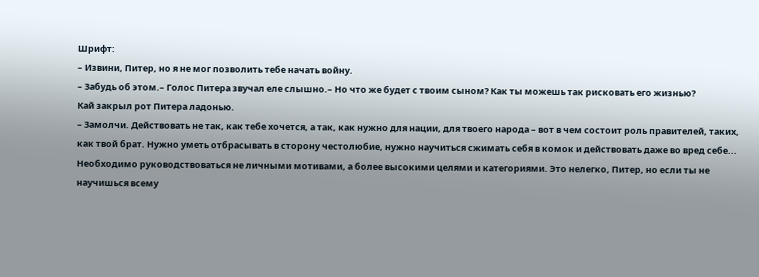Шрифт:
– Извини, Питер, но я не мог позволить тебе начать войну.
– Забудь об этом.– Голос Питера звучал еле слышно.– Но что же будет с твоим сыном? Как ты можешь так рисковать его жизнью?
Кай закрыл рот Питера ладонью.
– Замолчи. Действовать не так, как тебе хочется, а так, как нужно для нации, для твоего народа – вот в чем состоит роль правителей, таких, как твой брат. Нужно уметь отбрасывать в сторону честолюбие, нужно научиться сжимать себя в комок и действовать даже во вред себе... Необходимо руководствоваться не личными мотивами, а более высокими целями и категориями. Это нелегко, Питер, но если ты не научишься всему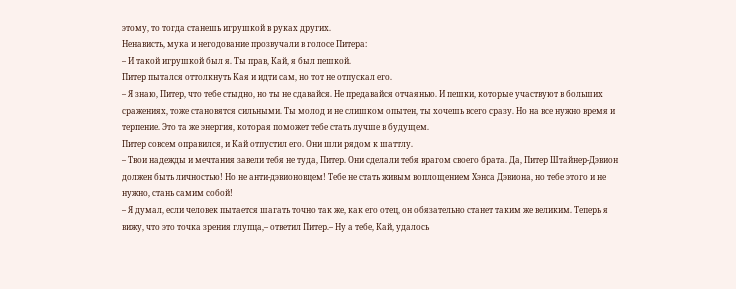этому, то тогда станешь игрушкой в руках других.
Ненависть, мука и негодование прозвучали в голосе Питера:
– И такой игрушкой был я. Ты прав, Кай, я был пешкой.
Питер пытался оттолкнуть Кая и идти сам, но тот не отпускал его.
– Я знаю, Питер, что тебе стыдно, но ты не сдавайся. Не предавайся отчаянью. И пешки, которые участвуют в больших сражениях, тоже становятся сильными. Ты молод и не слишком опытен, ты хочешь всего сразу. Но на все нужно время и терпение. Это та же энергия, которая поможет тебе стать лучше в будущем.
Питер совсем оправился, и Кай отпустил его. Они шли рядом к шаттлу.
– Твои надежды и мечтания завели тебя не туда, Питер. Они сделали тебя врагом своего брата. Да, Питер Штайнер-Дэвион должен быть личностью! Но не анти-дэвионовцем! Тебе не стать живым воплощением Хэнса Дэвиона, но тебе этого и не нужно, стань самим собой!
– Я думал, если человек пытается шагать точно так же, как его отец, он обязательно станет таким же великим. Теперь я вижу, что это точка зрения глупца,– ответил Питер.– Ну а тебе, Кай, удалось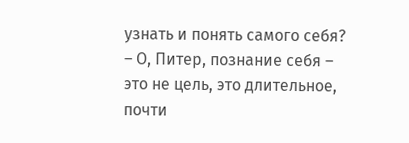узнать и понять самого себя?
– О, Питер, познание себя – это не цель, это длительное, почти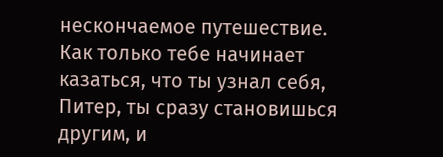нескончаемое путешествие. Как только тебе начинает казаться, что ты узнал себя, Питер, ты сразу становишься другим, и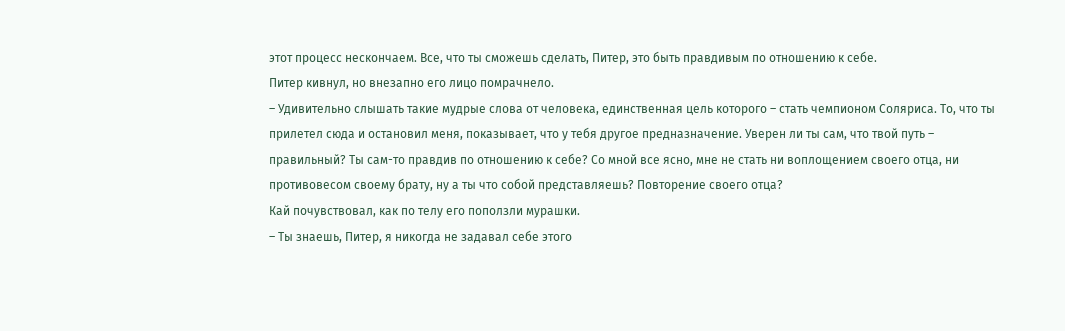этот процесс нескончаем. Все, что ты сможешь сделать, Питер, это быть правдивым по отношению к себе.
Питер кивнул, но внезапно его лицо помрачнело.
– Удивительно слышать такие мудрые слова от человека, единственная цель которого – стать чемпионом Соляриса. То, что ты прилетел сюда и остановил меня, показывает, что у тебя другое предназначение. Уверен ли ты сам, что твой путь – правильный? Ты сам-то правдив по отношению к себе? Со мной все ясно, мне не стать ни воплощением своего отца, ни противовесом своему брату, ну а ты что собой представляешь? Повторение своего отца?
Кай почувствовал, как по телу его поползли мурашки.
– Ты знаешь, Питер, я никогда не задавал себе этого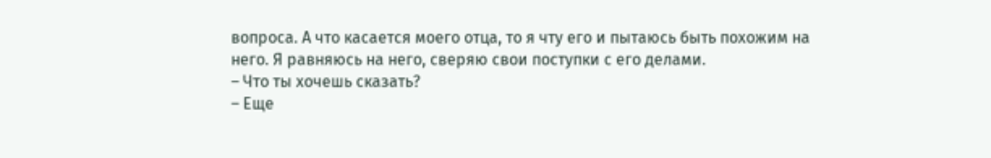вопроса. А что касается моего отца, то я чту его и пытаюсь быть похожим на него. Я равняюсь на него, сверяю свои поступки с его делами.
– Что ты хочешь сказать?
– Еще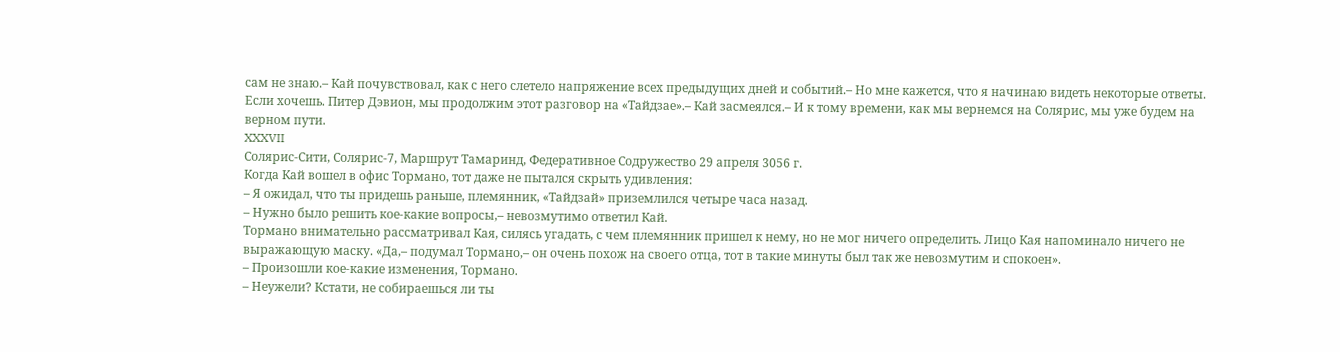сам не знаю.– Кай почувствовал, как с него слетело напряжение всех предыдущих дней и событий.– Но мне кажется, что я начинаю видеть некоторые ответы. Если хочешь. Питер Дэвион, мы продолжим этот разговор на «Тайдзае».– Кай засмеялся.– И к тому времени, как мы вернемся на Солярис, мы уже будем на верном пути.
XXXVII
Солярис-Сити, Солярис-7, Маршрут Тамаринд, Федеративное Содружество 29 апреля 3056 г.
Когда Кай вошел в офис Тормано, тот даже не пытался скрыть удивления:
– Я ожидал, что ты придешь раньше, племянник, «Тайдзай» приземлился четыре часа назад.
– Нужно было решить кое-какие вопросы,– невозмутимо ответил Кай.
Тормано внимательно рассматривал Кая, силясь угадать, с чем племянник пришел к нему, но не мог ничего определить. Лицо Кая напоминало ничего не выражающую маску. «Да,– подумал Тормано,– он очень похож на своего отца, тот в такие минуты был так же невозмутим и спокоен».
– Произошли кое-какие изменения, Тормано.
– Неужели? Кстати, не собираешься ли ты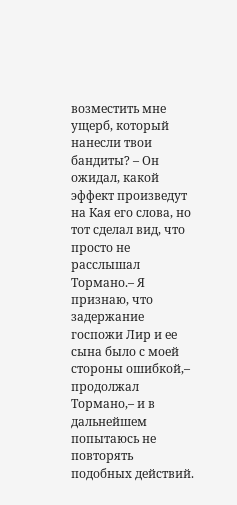возместить мне ущерб, который нанесли твои бандиты? – Он ожидал, какой эффект произведут на Кая его слова, но тот сделал вид, что просто не расслышал Тормано.– Я признаю, что задержание госпожи Лир и ее сына было с моей стороны ошибкой,– продолжал Тормано,– и в дальнейшем попытаюсь не повторять подобных действий.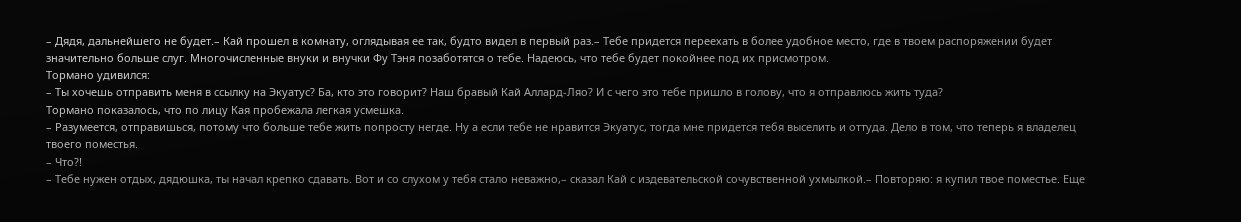– Дядя, дальнейшего не будет.– Кай прошел в комнату, оглядывая ее так, будто видел в первый раз.– Тебе придется переехать в более удобное место, где в твоем распоряжении будет значительно больше слуг. Многочисленные внуки и внучки Фу Тэня позаботятся о тебе. Надеюсь, что тебе будет покойнее под их присмотром.
Тормано удивился:
– Ты хочешь отправить меня в ссылку на Экуатус? Ба, кто это говорит? Наш бравый Кай Аллард-Ляо? И с чего это тебе пришло в голову, что я отправлюсь жить туда?
Тормано показалось, что по лицу Кая пробежала легкая усмешка.
– Разумеется, отправишься, потому что больше тебе жить попросту негде. Ну а если тебе не нравится Экуатус, тогда мне придется тебя выселить и оттуда. Дело в том, что теперь я владелец твоего поместья.
– Что?!
– Тебе нужен отдых, дядюшка, ты начал крепко сдавать. Вот и со слухом у тебя стало неважно,– сказал Кай с издевательской сочувственной ухмылкой.– Повторяю: я купил твое поместье. Еще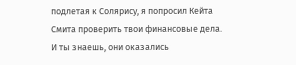подлетая к Солярису, я попросил Кейта Смита проверить твои финансовые дела. И ты знаешь, они оказались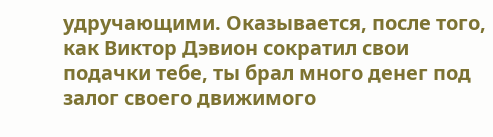удручающими. Оказывается, после того, как Виктор Дэвион сократил свои подачки тебе, ты брал много денег под залог своего движимого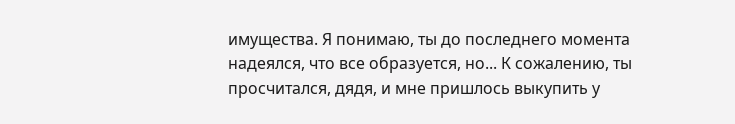имущества. Я понимаю, ты до последнего момента надеялся, что все образуется, но... К сожалению, ты просчитался, дядя, и мне пришлось выкупить у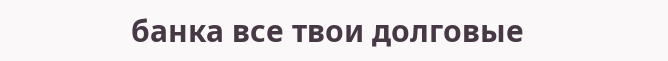банка все твои долговые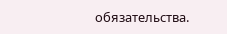обязательства.